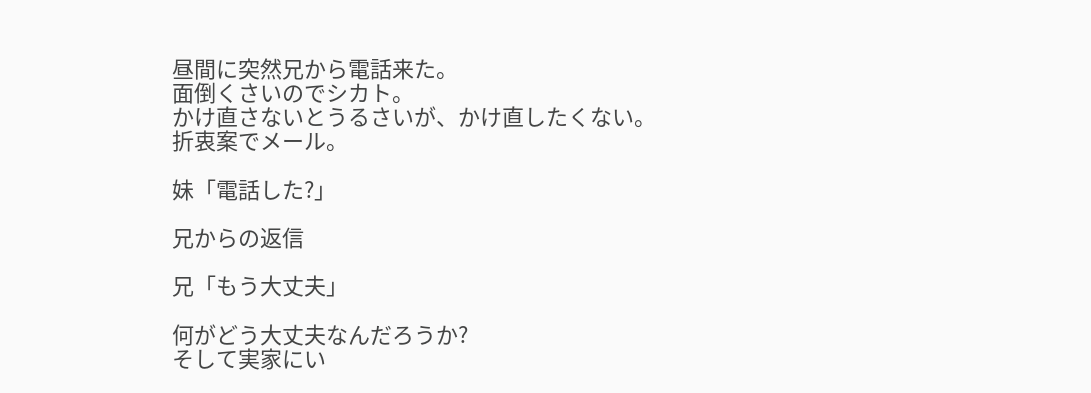昼間に突然兄から電話来た。
面倒くさいのでシカト。
かけ直さないとうるさいが、かけ直したくない。
折衷案でメール。

妹「電話した?」

兄からの返信

兄「もう大丈夫」

何がどう大丈夫なんだろうか?
そして実家にい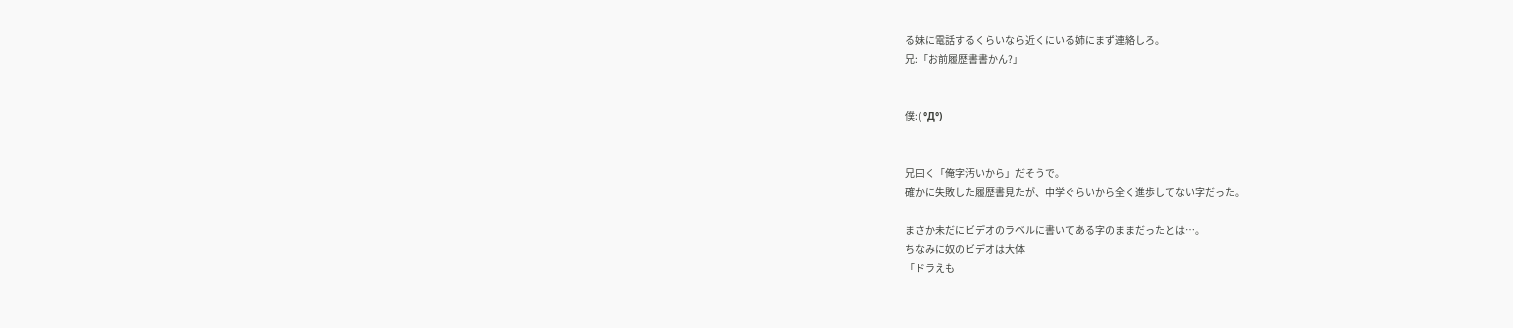る妹に電話するくらいなら近くにいる姉にまず連絡しろ。
兄:「お前履歴書書かん?」


僕:( °Д°)


兄曰く「俺字汚いから」だそうで。
確かに失敗した履歴書見たが、中学ぐらいから全く進歩してない字だった。

まさか未だにビデオのラベルに書いてある字のままだったとは…。
ちなみに奴のビデオは大体
「ドラえも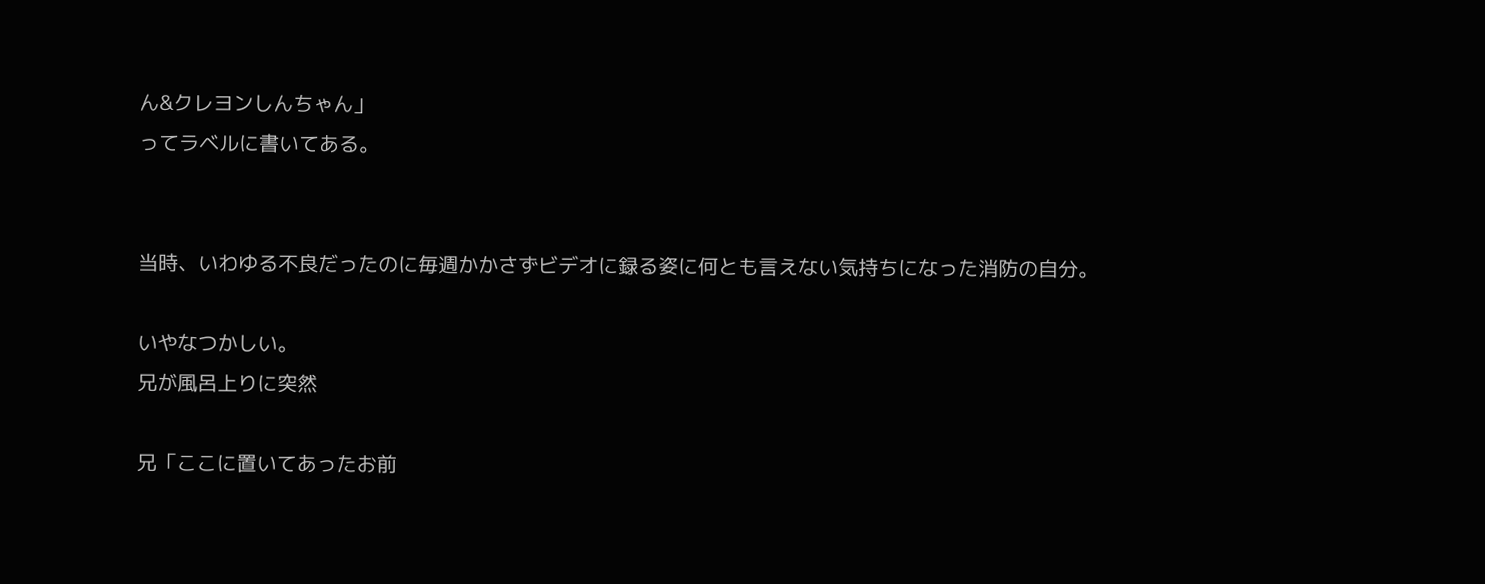ん&クレヨンしんちゃん」
ってラベルに書いてある。


当時、いわゆる不良だったのに毎週かかさずビデオに録る姿に何とも言えない気持ちになった消防の自分。

いやなつかしい。
兄が風呂上りに突然

兄「ここに置いてあったお前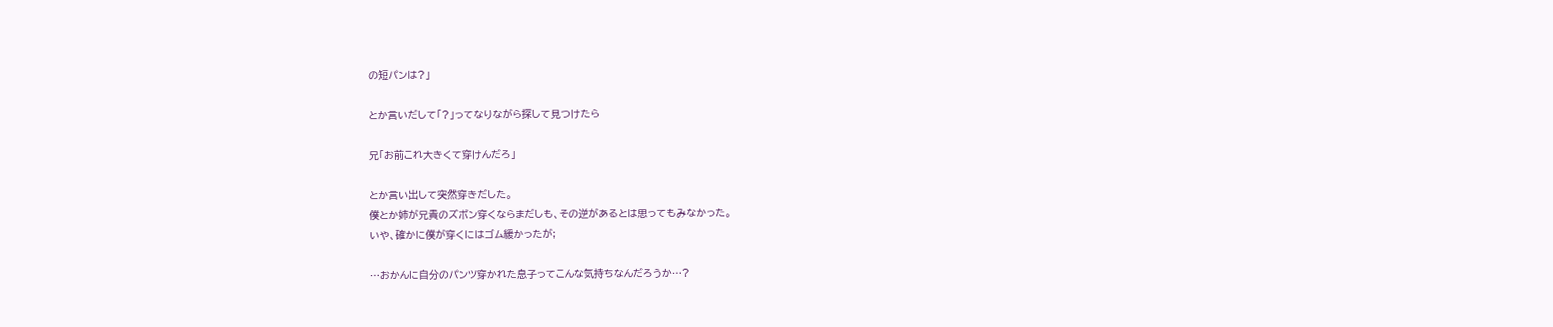の短パンは?」

とか言いだして「?」ってなりながら探して見つけたら

兄「お前これ大きくて穿けんだろ」

とか言い出して突然穿きだした。
僕とか姉が兄貴のズボン穿くならまだしも、その逆があるとは思ってもみなかった。
いや、確かに僕が穿くにはゴム緩かったが;

…おかんに自分のパンツ穿かれた息子ってこんな気持ちなんだろうか…?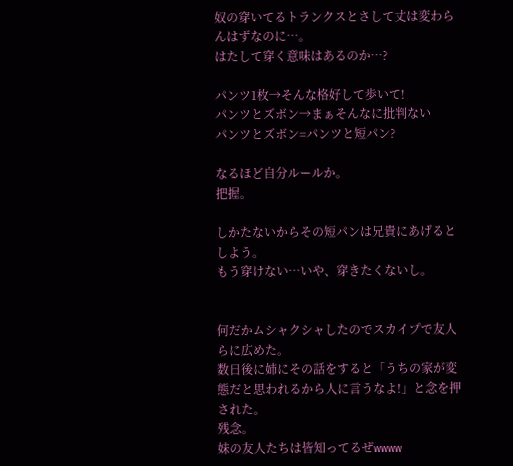奴の穿いてるトランクスとさして丈は変わらんはずなのに…。
はたして穿く意味はあるのか…?

パンツ1枚→そんな格好して歩いて!
パンツとズボン→まぁそんなに批判ない
パンツとズボン=パンツと短パン?

なるほど自分ルールか。
把握。

しかたないからその短パンは兄貴にあげるとしよう。
もう穿けない…いや、穿きたくないし。


何だかムシャクシャしたのでスカイプで友人らに広めた。
数日後に姉にその話をすると「うちの家が変態だと思われるから人に言うなよ!」と念を押された。
残念。
妹の友人たちは皆知ってるぜwwww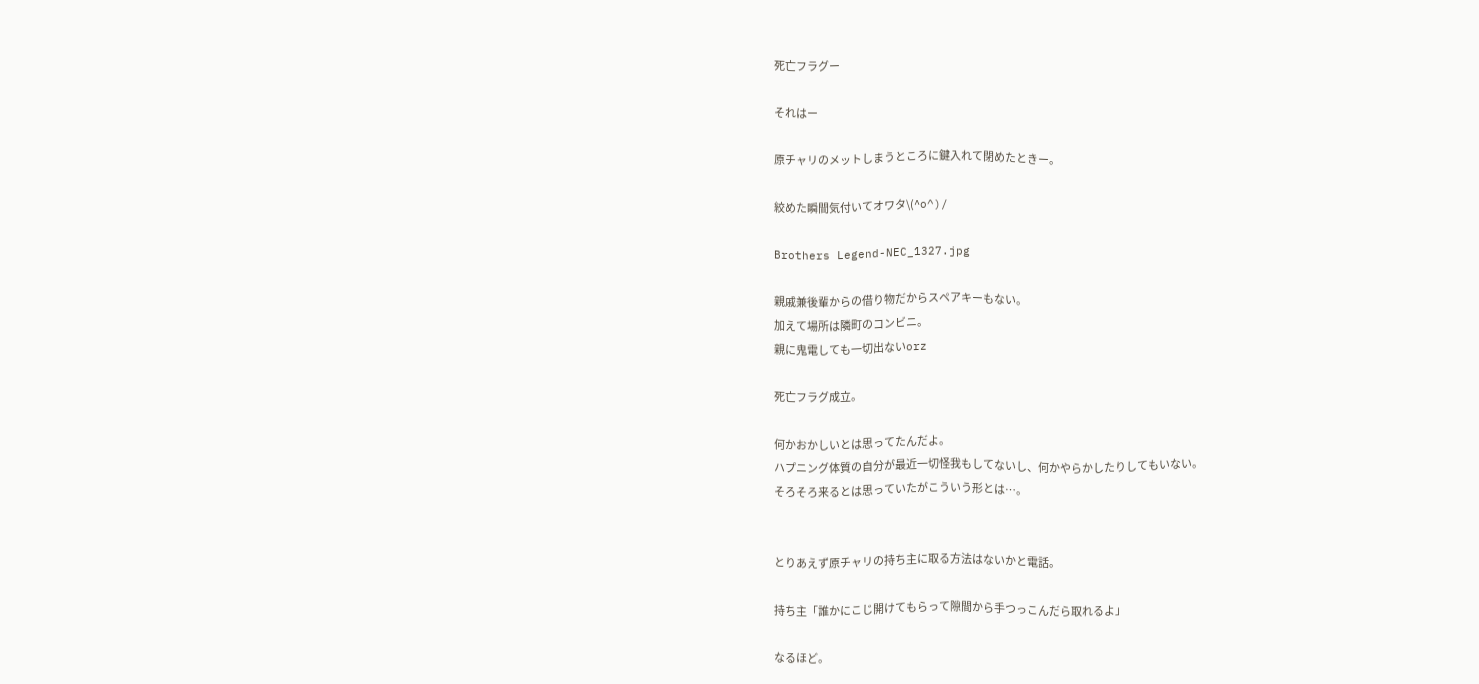死亡フラグー

それはー

原チャリのメットしまうところに鍵入れて閉めたときー。

絞めた瞬間気付いてオワタ\(^o^)/

Brothers Legend-NEC_1327.jpg

親戚兼後輩からの借り物だからスペアキーもない。
加えて場所は隣町のコンビニ。
親に鬼電しても一切出ないorz

死亡フラグ成立。

何かおかしいとは思ってたんだよ。
ハプニング体質の自分が最近一切怪我もしてないし、何かやらかしたりしてもいない。
そろそろ来るとは思っていたがこういう形とは…。


とりあえず原チャリの持ち主に取る方法はないかと電話。

持ち主「誰かにこじ開けてもらって隙間から手つっこんだら取れるよ」

なるほど。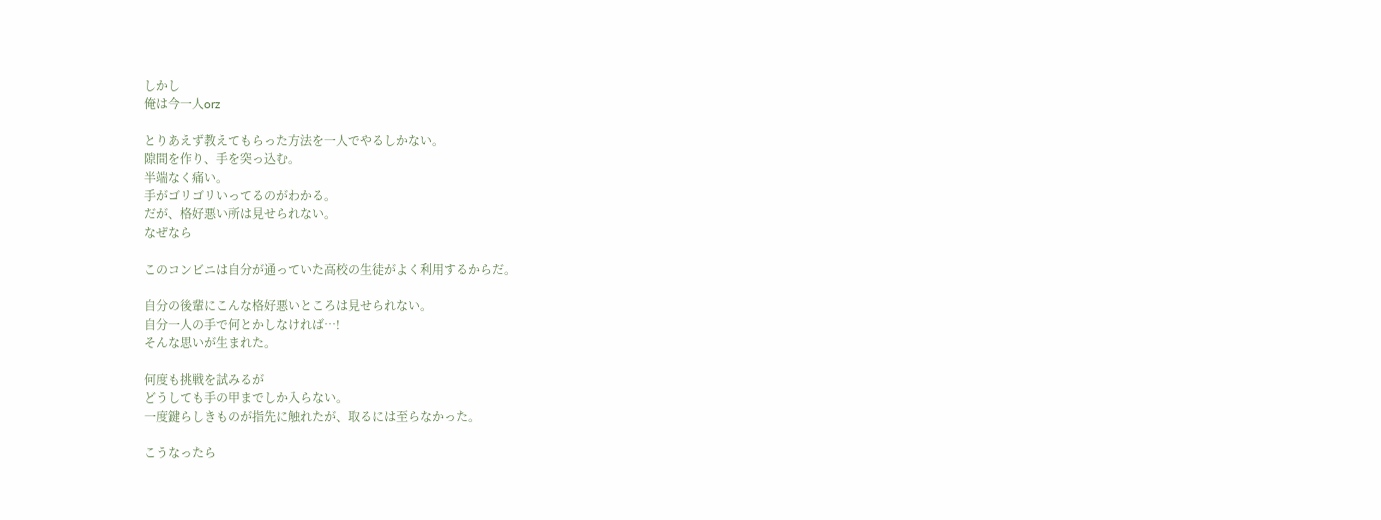しかし
俺は今一人orz

とりあえず教えてもらった方法を一人でやるしかない。
隙間を作り、手を突っ込む。
半端なく痛い。
手がゴリゴリいってるのがわかる。
だが、格好悪い所は見せられない。
なぜなら

このコンビニは自分が通っていた高校の生徒がよく利用するからだ。

自分の後輩にこんな格好悪いところは見せられない。
自分一人の手で何とかしなければ…!
そんな思いが生まれた。

何度も挑戦を試みるが
どうしても手の甲までしか入らない。
一度鍵らしきものが指先に触れたが、取るには至らなかった。

こうなったら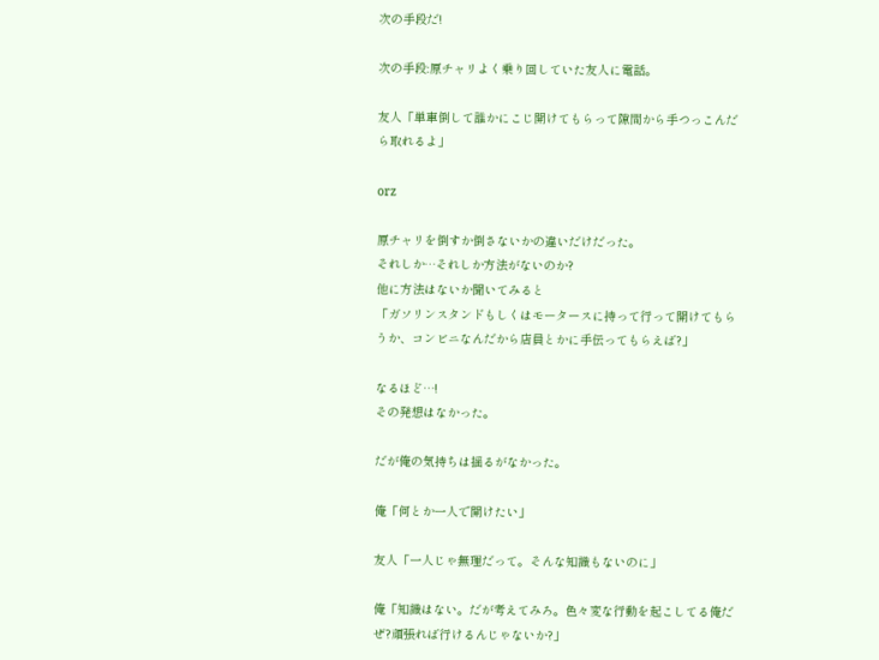次の手段だ!

次の手段:原チャリよく乗り回していた友人に電話。

友人「単車倒して誰かにこじ開けてもらって隙間から手つっこんだら取れるよ」

orz

原チャリを倒すか倒さないかの違いだけだった。
それしか…それしか方法がないのか?
他に方法はないか聞いてみると
「ガソリンスタンドもしくはモータースに持って行って開けてもらうか、コンビニなんだから店員とかに手伝ってもらえば?」

なるほど…!
その発想はなかった。

だが俺の気持ちは揺るがなかった。

俺「何とか一人で開けたい」

友人「一人じゃ無理だって。そんな知識もないのに」

俺「知識はない。だが考えてみろ。色々変な行動を起こしてる俺だぜ?頑張れば行けるんじゃないか?」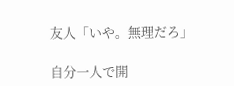友人「いや。無理だろ」

自分一人で開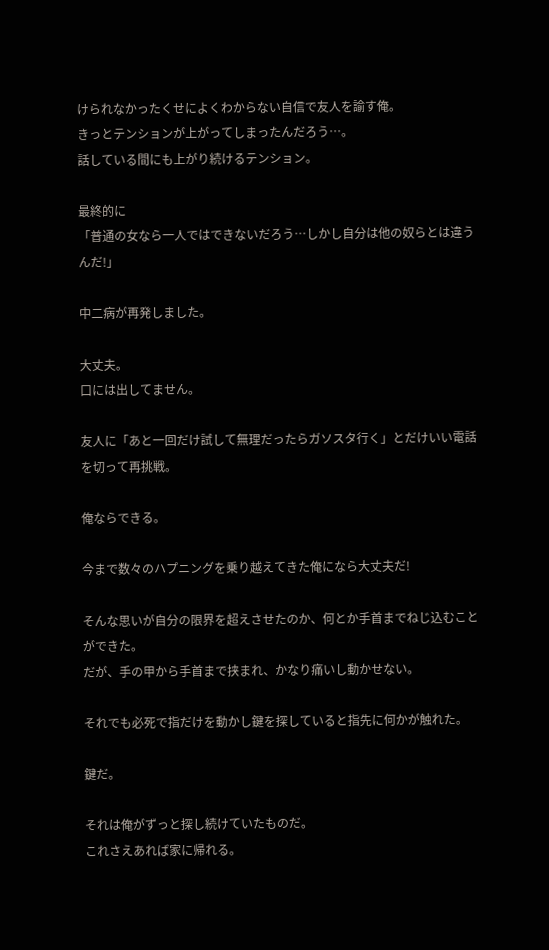けられなかったくせによくわからない自信で友人を諭す俺。
きっとテンションが上がってしまったんだろう…。
話している間にも上がり続けるテンション。

最終的に
「普通の女なら一人ではできないだろう…しかし自分は他の奴らとは違うんだ!」

中二病が再発しました。

大丈夫。
口には出してません。

友人に「あと一回だけ試して無理だったらガソスタ行く」とだけいい電話を切って再挑戦。

俺ならできる。

今まで数々のハプニングを乗り越えてきた俺になら大丈夫だ!

そんな思いが自分の限界を超えさせたのか、何とか手首までねじ込むことができた。
だが、手の甲から手首まで挟まれ、かなり痛いし動かせない。

それでも必死で指だけを動かし鍵を探していると指先に何かが触れた。

鍵だ。

それは俺がずっと探し続けていたものだ。
これさえあれば家に帰れる。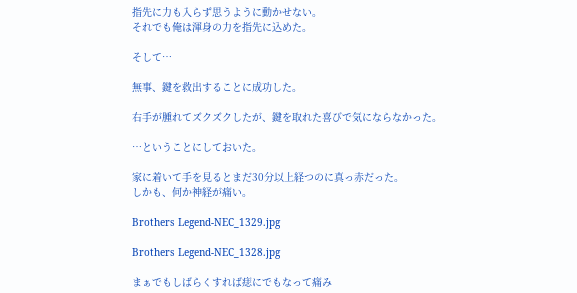指先に力も入らず思うように動かせない。
それでも俺は渾身の力を指先に込めた。

そして…

無事、鍵を救出することに成功した。

右手が腫れてズクズクしたが、鍵を取れた喜びで気にならなかった。

…ということにしておいた。

家に着いて手を見るとまだ30分以上経つのに真っ赤だった。
しかも、何か神経が痛い。

Brothers Legend-NEC_1329.jpg

Brothers Legend-NEC_1328.jpg

まぁでもしばらくすれば痣にでもなって痛み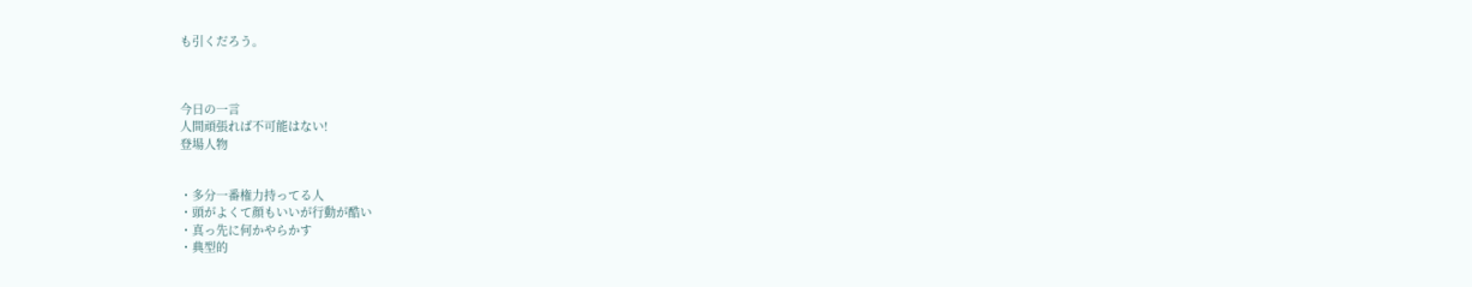も引くだろう。



今日の一言
人間頑張れば不可能はない!
登場人物


・多分一番権力持ってる人
・頭がよくて顔もいいが行動が酷い
・真っ先に何かやらかす
・典型的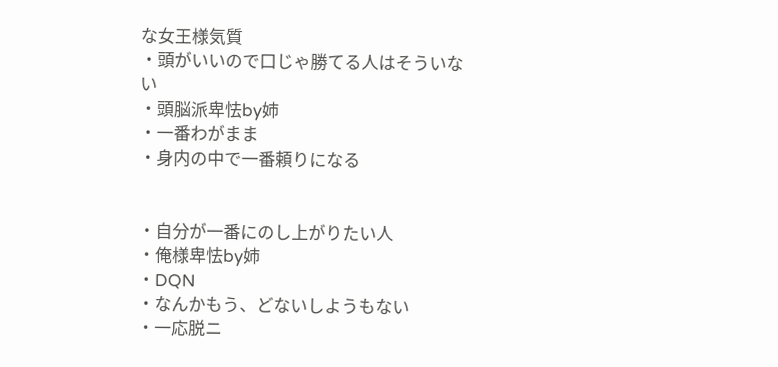な女王様気質
・頭がいいので口じゃ勝てる人はそういない
・頭脳派卑怯by姉
・一番わがまま
・身内の中で一番頼りになる


・自分が一番にのし上がりたい人
・俺様卑怯by姉
・DQN
・なんかもう、どないしようもない
・一応脱ニ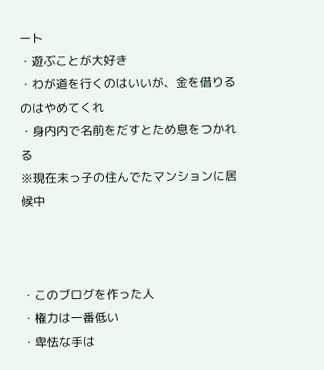ート
・遊ぶことが大好き
・わが道を行くのはいいが、金を借りるのはやめてくれ
・身内内で名前をだすとため息をつかれる
※現在末っ子の住んでたマンションに居候中



・このブログを作った人
・権力は一番低い
・卑怯な手は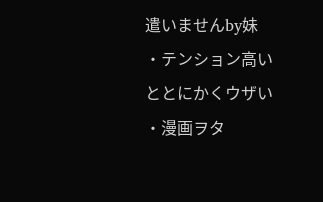遣いませんby妹
・テンション高いととにかくウザい
・漫画ヲタ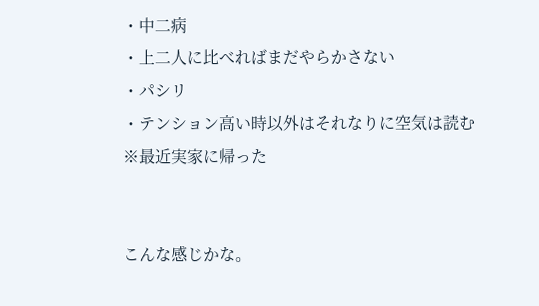・中二病
・上二人に比べればまだやらかさない
・パシリ
・テンション高い時以外はそれなりに空気は読む
※最近実家に帰った


こんな感じかな。